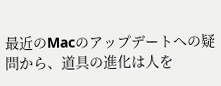最近のMacのアップデートへの疑問から、道具の進化は人を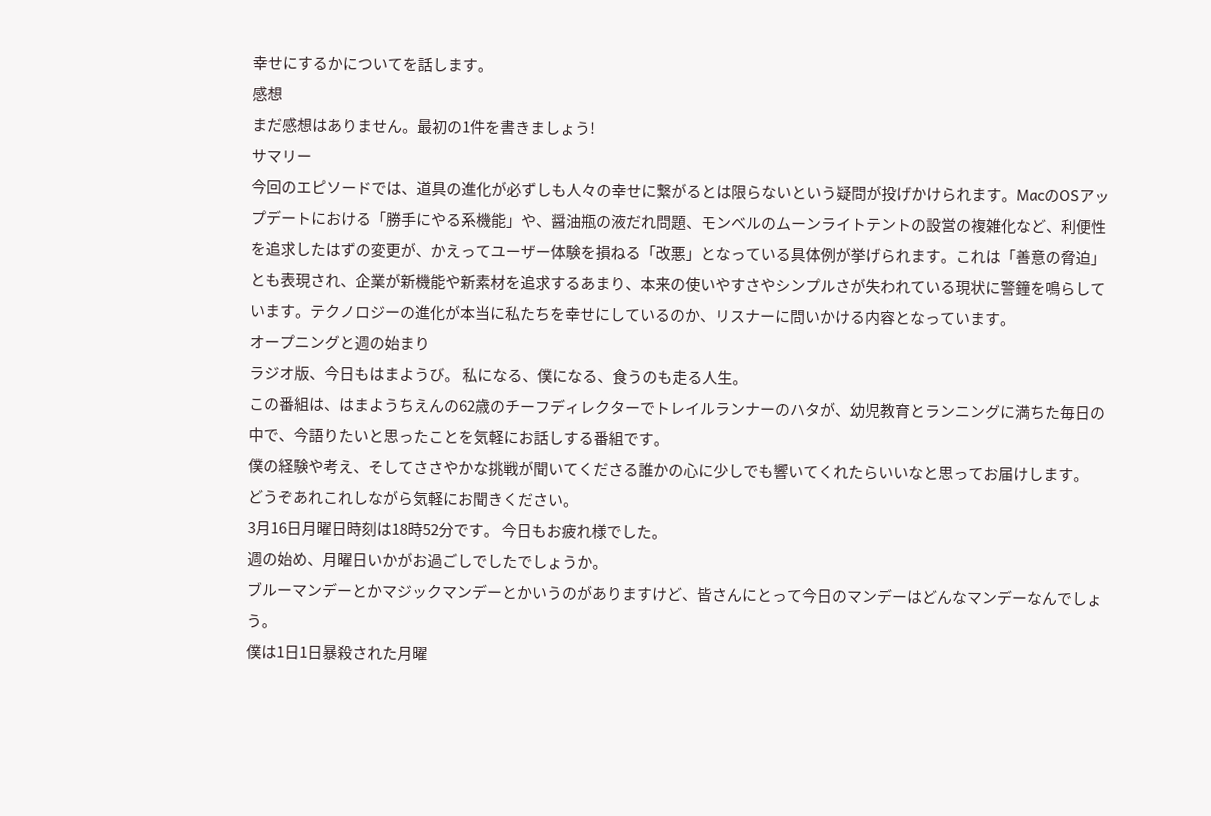幸せにするかについてを話します。
感想
まだ感想はありません。最初の1件を書きましょう!
サマリー
今回のエピソードでは、道具の進化が必ずしも人々の幸せに繋がるとは限らないという疑問が投げかけられます。MacのOSアップデートにおける「勝手にやる系機能」や、醤油瓶の液だれ問題、モンベルのムーンライトテントの設営の複雑化など、利便性を追求したはずの変更が、かえってユーザー体験を損ねる「改悪」となっている具体例が挙げられます。これは「善意の脅迫」とも表現され、企業が新機能や新素材を追求するあまり、本来の使いやすさやシンプルさが失われている現状に警鐘を鳴らしています。テクノロジーの進化が本当に私たちを幸せにしているのか、リスナーに問いかける内容となっています。
オープニングと週の始まり
ラジオ版、今日もはまようび。 私になる、僕になる、食うのも走る人生。
この番組は、はまようちえんの62歳のチーフディレクターでトレイルランナーのハタが、幼児教育とランニングに満ちた毎日の中で、今語りたいと思ったことを気軽にお話しする番組です。
僕の経験や考え、そしてささやかな挑戦が聞いてくださる誰かの心に少しでも響いてくれたらいいなと思ってお届けします。
どうぞあれこれしながら気軽にお聞きください。
3月16日月曜日時刻は18時52分です。 今日もお疲れ様でした。
週の始め、月曜日いかがお過ごしでしたでしょうか。
ブルーマンデーとかマジックマンデーとかいうのがありますけど、皆さんにとって今日のマンデーはどんなマンデーなんでしょう。
僕は1日1日暴殺された月曜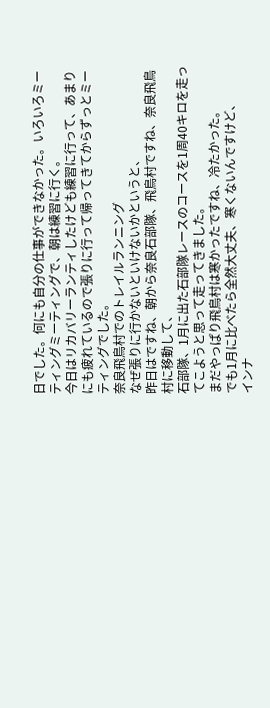日でした。何にも自分の仕事ができなかった。いろいろミーティングミーティングで、朝は練習に行く。
今日はリカバリーランティしたけども練習に行って、あまりにも疲れているので張りに行って帰ってきてからずっとミーティングでした。
奈良飛鳥村でのトレイルランニング
なぜ張りに行かないといけないかというと、
昨日はですね、朝から奈良石部隊、飛鳥村ですね、奈良飛鳥村に移動して、
石部隊、1月に出た石部隊レースのコースを1周40キロを走ってこようと思って走ってきました。
まだやっぱり飛鳥村は寒かったですね、冷たかった。
でも1月に比べたら全然大丈夫、寒くないんですけど、
インナ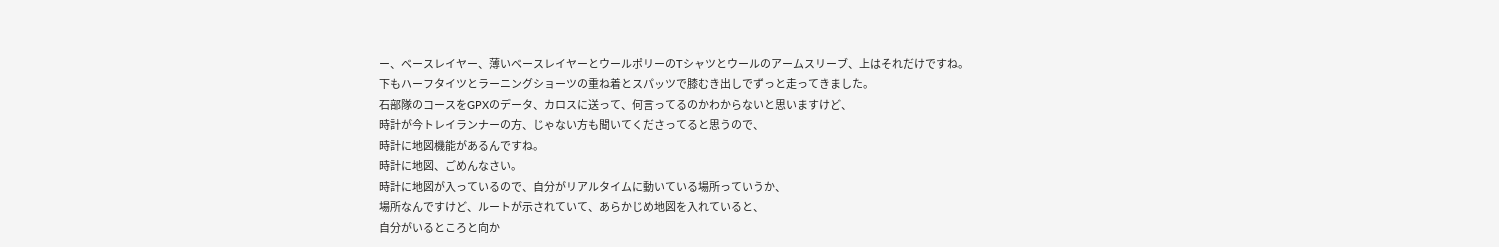ー、ベースレイヤー、薄いベースレイヤーとウールポリーのTシャツとウールのアームスリーブ、上はそれだけですね。
下もハーフタイツとラーニングショーツの重ね着とスパッツで膝むき出しでずっと走ってきました。
石部隊のコースをGPXのデータ、カロスに送って、何言ってるのかわからないと思いますけど、
時計が今トレイランナーの方、じゃない方も聞いてくださってると思うので、
時計に地図機能があるんですね。
時計に地図、ごめんなさい。
時計に地図が入っているので、自分がリアルタイムに動いている場所っていうか、
場所なんですけど、ルートが示されていて、あらかじめ地図を入れていると、
自分がいるところと向か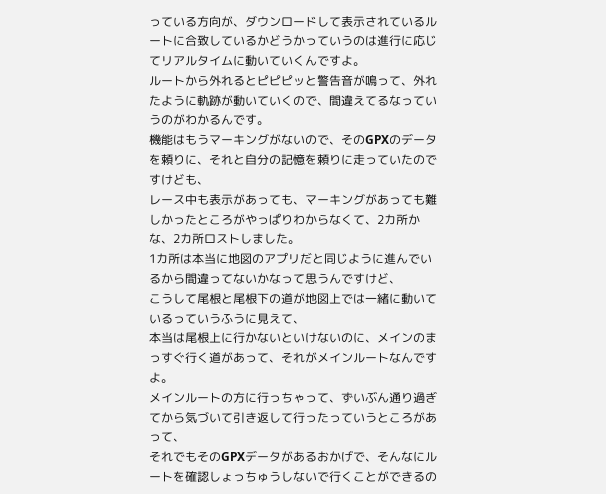っている方向が、ダウンロードして表示されているルートに合致しているかどうかっていうのは進行に応じてリアルタイムに動いていくんですよ。
ルートから外れるとピピピッと警告音が鳴って、外れたように軌跡が動いていくので、間違えてるなっていうのがわかるんです。
機能はもうマーキングがないので、そのGPXのデータを頼りに、それと自分の記憶を頼りに走っていたのですけども、
レース中も表示があっても、マーキングがあっても難しかったところがやっぱりわからなくて、2カ所かな、2カ所ロストしました。
1カ所は本当に地図のアプリだと同じように進んでいるから間違ってないかなって思うんですけど、
こうして尾根と尾根下の道が地図上では一緒に動いているっていうふうに見えて、
本当は尾根上に行かないといけないのに、メインのまっすぐ行く道があって、それがメインルートなんですよ。
メインルートの方に行っちゃって、ずいぶん通り過ぎてから気づいて引き返して行ったっていうところがあって、
それでもそのGPXデータがあるおかげで、そんなにルートを確認しょっちゅうしないで行くことができるの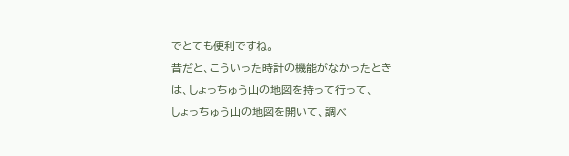でとても便利ですね。
昔だと、こういった時計の機能がなかったときは、しょっちゅう山の地図を持って行って、
しょっちゅう山の地図を開いて、調べ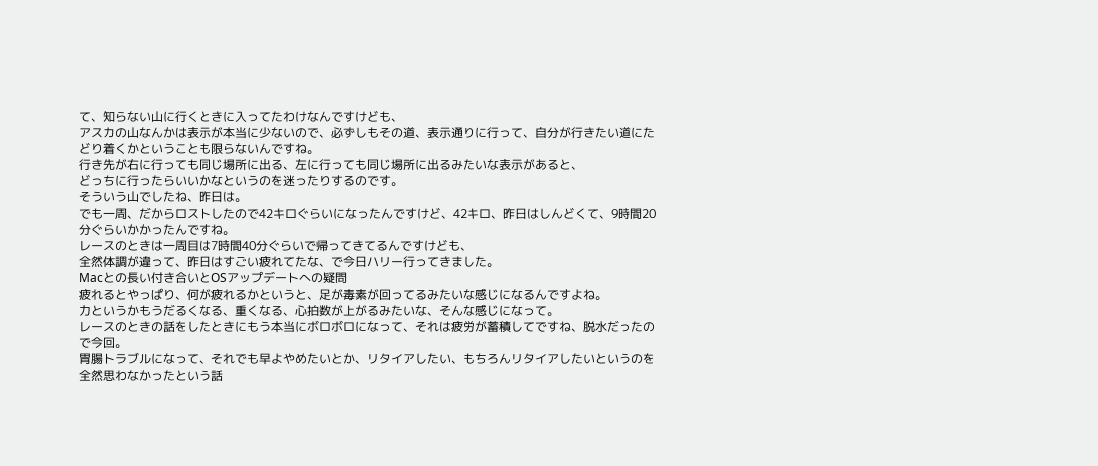て、知らない山に行くときに入ってたわけなんですけども、
アスカの山なんかは表示が本当に少ないので、必ずしもその道、表示通りに行って、自分が行きたい道にたどり着くかということも限らないんですね。
行き先が右に行っても同じ場所に出る、左に行っても同じ場所に出るみたいな表示があると、
どっちに行ったらいいかなというのを迷ったりするのです。
そういう山でしたね、昨日は。
でも一周、だからロストしたので42キロぐらいになったんですけど、42キロ、昨日はしんどくて、9時間20分ぐらいかかったんですね。
レースのときは一周目は7時間40分ぐらいで帰ってきてるんですけども、
全然体調が違って、昨日はすごい疲れてたな、で今日ハリー行ってきました。
Macとの長い付き合いとOSアップデートへの疑問
疲れるとやっぱり、何が疲れるかというと、足が毒素が回ってるみたいな感じになるんですよね。
力というかもうだるくなる、重くなる、心拍数が上がるみたいな、そんな感じになって。
レースのときの話をしたときにもう本当にボロボロになって、それは疲労が蓄積してですね、脱水だったので今回。
胃腸トラブルになって、それでも早よやめたいとか、リタイアしたい、もちろんリタイアしたいというのを全然思わなかったという話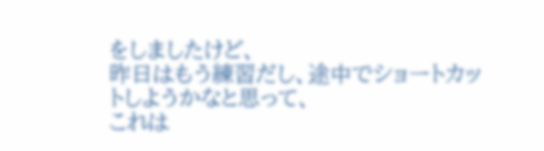をしましたけど、
昨日はもう練習だし、途中でショートカットしようかなと思って、
これは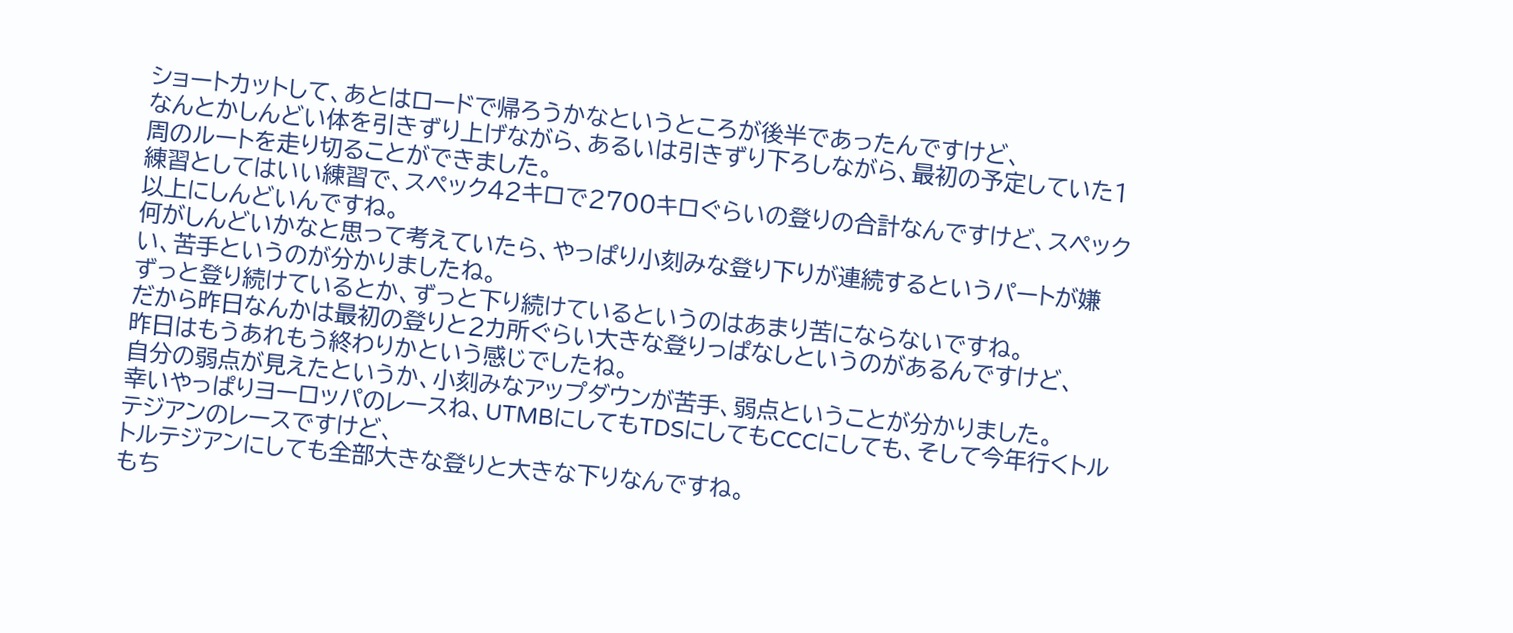ショートカットして、あとはロードで帰ろうかなというところが後半であったんですけど、
なんとかしんどい体を引きずり上げながら、あるいは引きずり下ろしながら、最初の予定していた1周のルートを走り切ることができました。
練習としてはいい練習で、スペック42キロで2700キロぐらいの登りの合計なんですけど、スペック以上にしんどいんですね。
何がしんどいかなと思って考えていたら、やっぱり小刻みな登り下りが連続するというパートが嫌い、苦手というのが分かりましたね。
ずっと登り続けているとか、ずっと下り続けているというのはあまり苦にならないですね。
だから昨日なんかは最初の登りと2カ所ぐらい大きな登りっぱなしというのがあるんですけど、
昨日はもうあれもう終わりかという感じでしたね。
自分の弱点が見えたというか、小刻みなアップダウンが苦手、弱点ということが分かりました。
幸いやっぱりヨーロッパのレースね、UTMBにしてもTDSにしてもCCCにしても、そして今年行くトルテジアンのレースですけど、
トルテジアンにしても全部大きな登りと大きな下りなんですね。
もち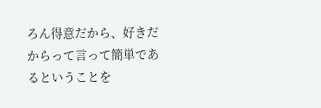ろん得意だから、好きだからって言って簡単であるということを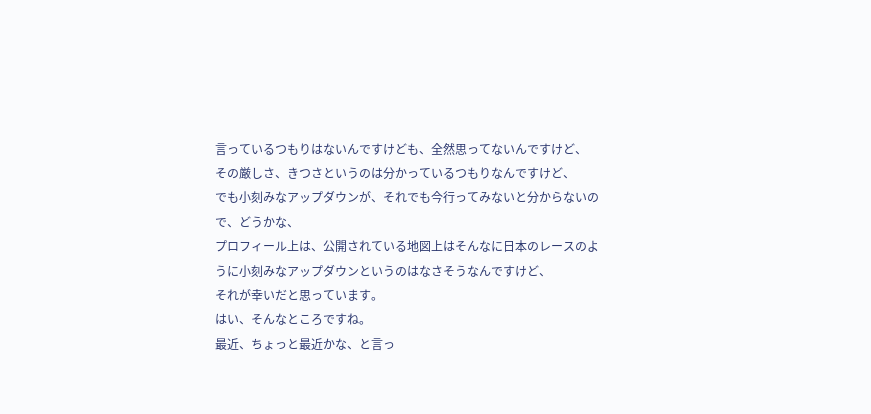言っているつもりはないんですけども、全然思ってないんですけど、
その厳しさ、きつさというのは分かっているつもりなんですけど、
でも小刻みなアップダウンが、それでも今行ってみないと分からないので、どうかな、
プロフィール上は、公開されている地図上はそんなに日本のレースのように小刻みなアップダウンというのはなさそうなんですけど、
それが幸いだと思っています。
はい、そんなところですね。
最近、ちょっと最近かな、と言っ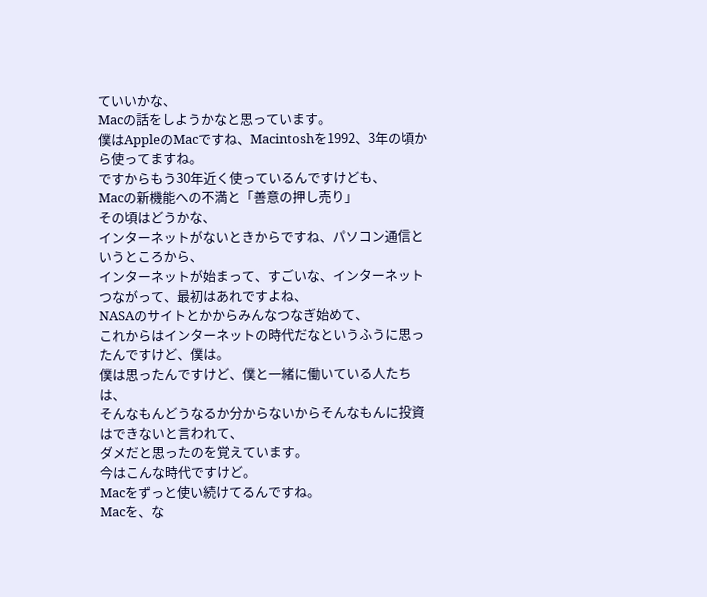ていいかな、
Macの話をしようかなと思っています。
僕はAppleのMacですね、Macintoshを1992、3年の頃から使ってますね。
ですからもう30年近く使っているんですけども、
Macの新機能への不満と「善意の押し売り」
その頃はどうかな、
インターネットがないときからですね、パソコン通信というところから、
インターネットが始まって、すごいな、インターネットつながって、最初はあれですよね、
NASAのサイトとかからみんなつなぎ始めて、
これからはインターネットの時代だなというふうに思ったんですけど、僕は。
僕は思ったんですけど、僕と一緒に働いている人たちは、
そんなもんどうなるか分からないからそんなもんに投資はできないと言われて、
ダメだと思ったのを覚えています。
今はこんな時代ですけど。
Macをずっと使い続けてるんですね。
Macを、な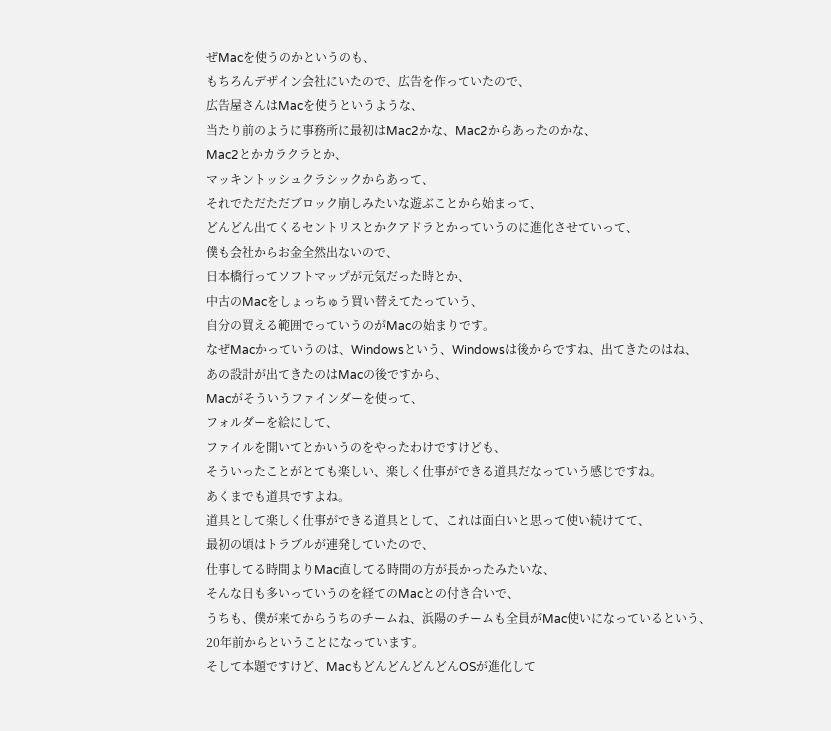ぜMacを使うのかというのも、
もちろんデザイン会社にいたので、広告を作っていたので、
広告屋さんはMacを使うというような、
当たり前のように事務所に最初はMac2かな、Mac2からあったのかな、
Mac2とかカラクラとか、
マッキントッシュクラシックからあって、
それでただただブロック崩しみたいな遊ぶことから始まって、
どんどん出てくるセントリスとかクアドラとかっていうのに進化させていって、
僕も会社からお金全然出ないので、
日本橋行ってソフトマップが元気だった時とか、
中古のMacをしょっちゅう買い替えてたっていう、
自分の買える範囲でっていうのがMacの始まりです。
なぜMacかっていうのは、Windowsという、Windowsは後からですね、出てきたのはね、
あの設計が出てきたのはMacの後ですから、
Macがそういうファインダーを使って、
フォルダーを絵にして、
ファイルを開いてとかいうのをやったわけですけども、
そういったことがとても楽しい、楽しく仕事ができる道具だなっていう感じですね。
あくまでも道具ですよね。
道具として楽しく仕事ができる道具として、これは面白いと思って使い続けてて、
最初の頃はトラブルが連発していたので、
仕事してる時間よりMac直してる時間の方が長かったみたいな、
そんな日も多いっていうのを経てのMacとの付き合いで、
うちも、僕が来てからうちのチームね、浜陽のチームも全員がMac使いになっているという、
20年前からということになっています。
そして本題ですけど、MacもどんどんどんどんOSが進化して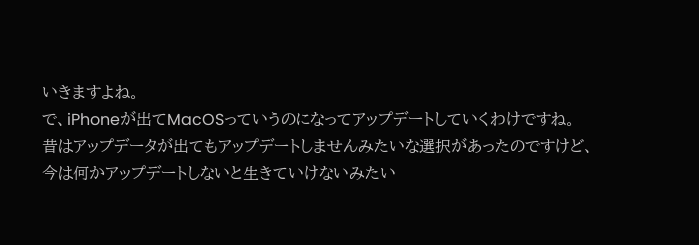いきますよね。
で、iPhoneが出てMacOSっていうのになってアップデートしていくわけですね。
昔はアップデータが出てもアップデートしませんみたいな選択があったのですけど、
今は何かアップデートしないと生きていけないみたい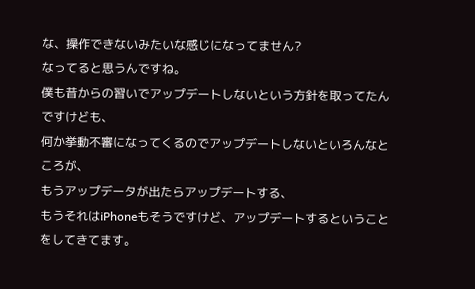な、操作できないみたいな感じになってません?
なってると思うんですね。
僕も昔からの習いでアップデートしないという方針を取ってたんですけども、
何か挙動不審になってくるのでアップデートしないといろんなところが、
もうアップデータが出たらアップデートする、
もうそれはiPhoneもそうですけど、アップデートするということをしてきてます。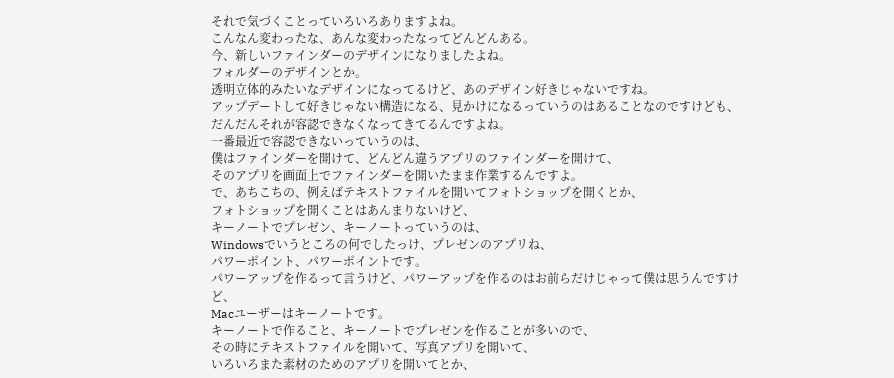それで気づくことっていろいろありますよね。
こんなん変わったな、あんな変わったなってどんどんある。
今、新しいファインダーのデザインになりましたよね。
フォルダーのデザインとか。
透明立体的みたいなデザインになってるけど、あのデザイン好きじゃないですね。
アップデートして好きじゃない構造になる、見かけになるっていうのはあることなのですけども、
だんだんそれが容認できなくなってきてるんですよね。
一番最近で容認できないっていうのは、
僕はファインダーを開けて、どんどん違うアプリのファインダーを開けて、
そのアプリを画面上でファインダーを開いたまま作業するんですよ。
で、あちこちの、例えばテキストファイルを開いてフォトショップを開くとか、
フォトショップを開くことはあんまりないけど、
キーノートでプレゼン、キーノートっていうのは、
Windowsでいうところの何でしたっけ、プレゼンのアプリね、
パワーポイント、パワーポイントです。
パワーアップを作るって言うけど、パワーアップを作るのはお前らだけじゃって僕は思うんですけど、
Macユーザーはキーノートです。
キーノートで作ること、キーノートでプレゼンを作ることが多いので、
その時にテキストファイルを開いて、写真アプリを開いて、
いろいろまた素材のためのアプリを開いてとか、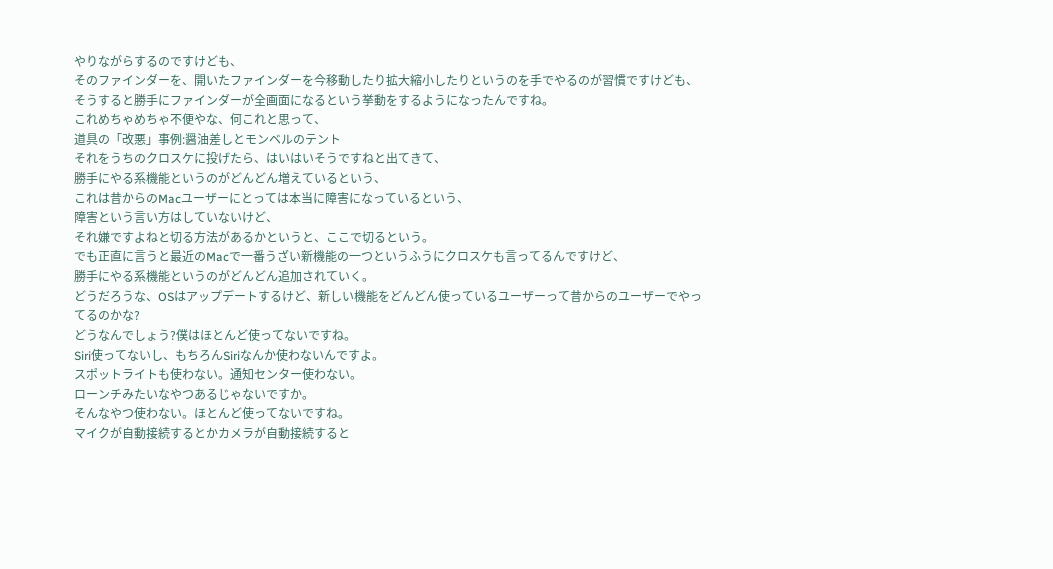やりながらするのですけども、
そのファインダーを、開いたファインダーを今移動したり拡大縮小したりというのを手でやるのが習慣ですけども、
そうすると勝手にファインダーが全画面になるという挙動をするようになったんですね。
これめちゃめちゃ不便やな、何これと思って、
道具の「改悪」事例:醤油差しとモンベルのテント
それをうちのクロスケに投げたら、はいはいそうですねと出てきて、
勝手にやる系機能というのがどんどん増えているという、
これは昔からのMacユーザーにとっては本当に障害になっているという、
障害という言い方はしていないけど、
それ嫌ですよねと切る方法があるかというと、ここで切るという。
でも正直に言うと最近のMacで一番うざい新機能の一つというふうにクロスケも言ってるんですけど、
勝手にやる系機能というのがどんどん追加されていく。
どうだろうな、OSはアップデートするけど、新しい機能をどんどん使っているユーザーって昔からのユーザーでやってるのかな?
どうなんでしょう?僕はほとんど使ってないですね。
Siri使ってないし、もちろんSiriなんか使わないんですよ。
スポットライトも使わない。通知センター使わない。
ローンチみたいなやつあるじゃないですか。
そんなやつ使わない。ほとんど使ってないですね。
マイクが自動接続するとかカメラが自動接続すると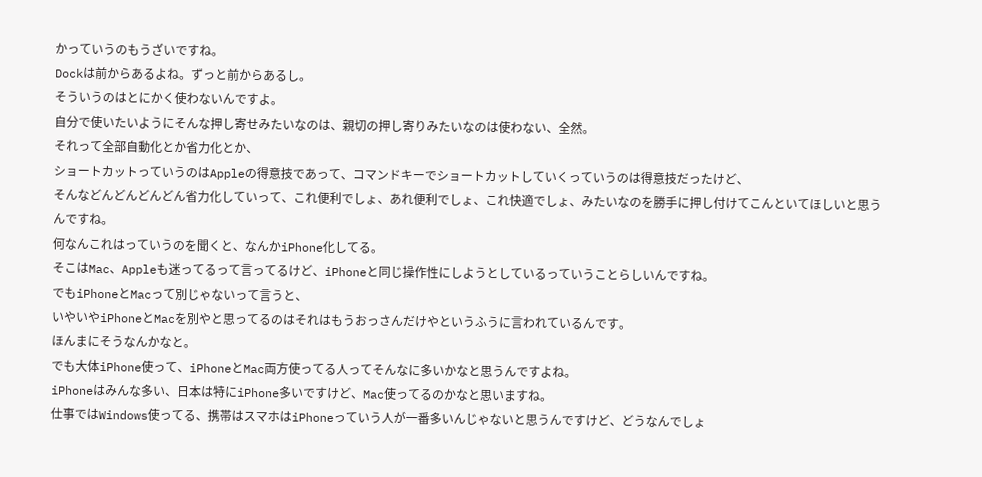かっていうのもうざいですね。
Dockは前からあるよね。ずっと前からあるし。
そういうのはとにかく使わないんですよ。
自分で使いたいようにそんな押し寄せみたいなのは、親切の押し寄りみたいなのは使わない、全然。
それって全部自動化とか省力化とか、
ショートカットっていうのはAppleの得意技であって、コマンドキーでショートカットしていくっていうのは得意技だったけど、
そんなどんどんどんどん省力化していって、これ便利でしょ、あれ便利でしょ、これ快適でしょ、みたいなのを勝手に押し付けてこんといてほしいと思うんですね。
何なんこれはっていうのを聞くと、なんかiPhone化してる。
そこはMac、Appleも迷ってるって言ってるけど、iPhoneと同じ操作性にしようとしているっていうことらしいんですね。
でもiPhoneとMacって別じゃないって言うと、
いやいやiPhoneとMacを別やと思ってるのはそれはもうおっさんだけやというふうに言われているんです。
ほんまにそうなんかなと。
でも大体iPhone使って、iPhoneとMac両方使ってる人ってそんなに多いかなと思うんですよね。
iPhoneはみんな多い、日本は特にiPhone多いですけど、Mac使ってるのかなと思いますね。
仕事ではWindows使ってる、携帯はスマホはiPhoneっていう人が一番多いんじゃないと思うんですけど、どうなんでしょ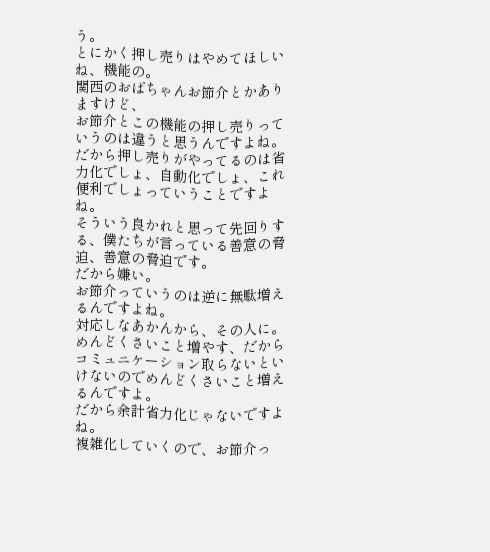う。
とにかく押し売りはやめてほしいね、機能の。
関西のおばちゃんお節介とかありますけど、
お節介とこの機能の押し売りっていうのは違うと思うんですよね。
だから押し売りがやってるのは省力化でしょ、自動化でしょ、これ便利でしょっていうことですよね。
そういう良かれと思って先回りする、僕たちが言っている善意の脅迫、善意の脅迫です。
だから嫌い。
お節介っていうのは逆に無駄増えるんですよね。
対応しなあかんから、その人に。
めんどくさいこと増やす、だからコミュニケーション取らないといけないのでめんどくさいこと増えるんですよ。
だから余計省力化じゃないですよね。
複雑化していくので、お節介っ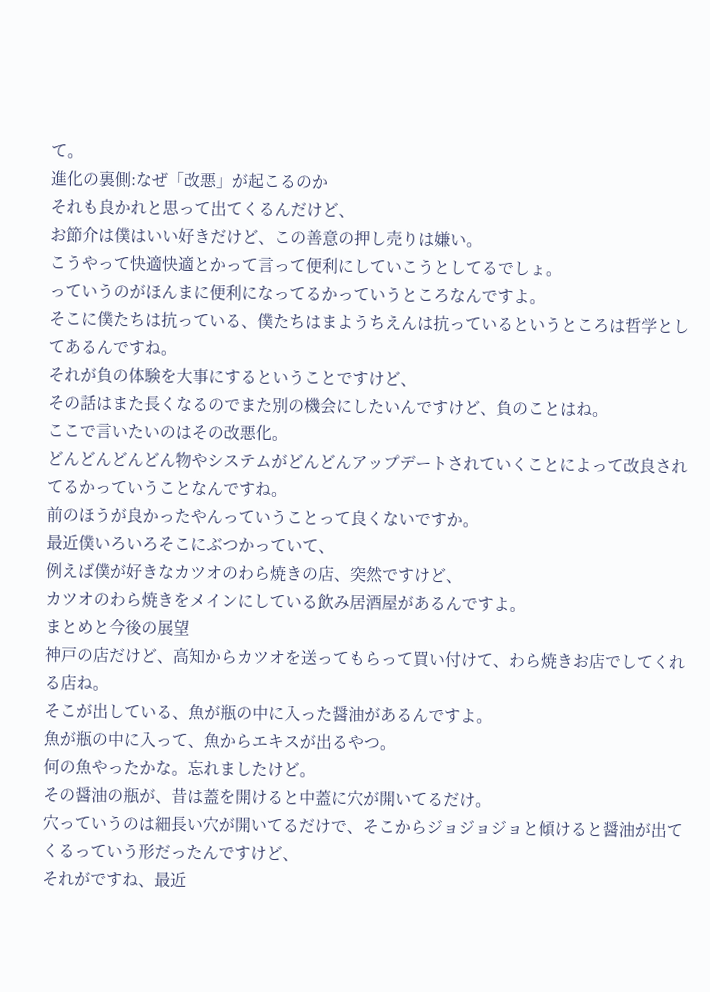て。
進化の裏側:なぜ「改悪」が起こるのか
それも良かれと思って出てくるんだけど、
お節介は僕はいい好きだけど、この善意の押し売りは嫌い。
こうやって快適快適とかって言って便利にしていこうとしてるでしょ。
っていうのがほんまに便利になってるかっていうところなんですよ。
そこに僕たちは抗っている、僕たちはまようちえんは抗っているというところは哲学としてあるんですね。
それが負の体験を大事にするということですけど、
その話はまた長くなるのでまた別の機会にしたいんですけど、負のことはね。
ここで言いたいのはその改悪化。
どんどんどんどん物やシステムがどんどんアップデートされていくことによって改良されてるかっていうことなんですね。
前のほうが良かったやんっていうことって良くないですか。
最近僕いろいろそこにぶつかっていて、
例えば僕が好きなカツオのわら焼きの店、突然ですけど、
カツオのわら焼きをメインにしている飲み居酒屋があるんですよ。
まとめと今後の展望
神戸の店だけど、高知からカツオを送ってもらって買い付けて、わら焼きお店でしてくれる店ね。
そこが出している、魚が瓶の中に入った醤油があるんですよ。
魚が瓶の中に入って、魚からエキスが出るやつ。
何の魚やったかな。忘れましたけど。
その醤油の瓶が、昔は蓋を開けると中蓋に穴が開いてるだけ。
穴っていうのは細長い穴が開いてるだけで、そこからジョジョジョと傾けると醤油が出てくるっていう形だったんですけど、
それがですね、最近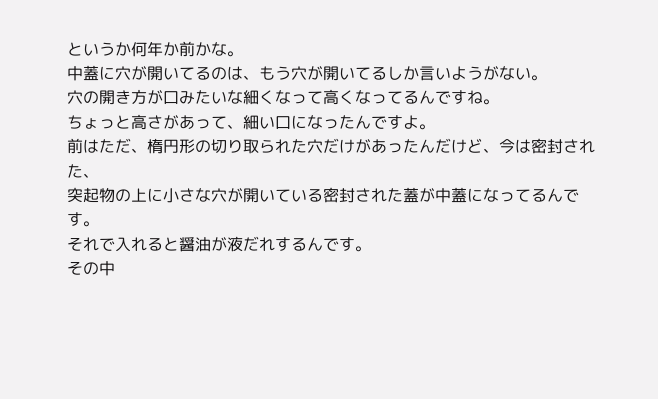というか何年か前かな。
中蓋に穴が開いてるのは、もう穴が開いてるしか言いようがない。
穴の開き方が口みたいな細くなって高くなってるんですね。
ちょっと高さがあって、細い口になったんですよ。
前はただ、楕円形の切り取られた穴だけがあったんだけど、今は密封された、
突起物の上に小さな穴が開いている密封された蓋が中蓋になってるんです。
それで入れると醤油が液だれするんです。
その中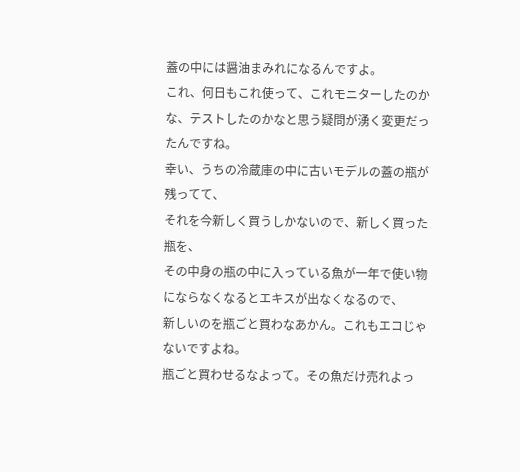蓋の中には醤油まみれになるんですよ。
これ、何日もこれ使って、これモニターしたのかな、テストしたのかなと思う疑問が湧く変更だったんですね。
幸い、うちの冷蔵庫の中に古いモデルの蓋の瓶が残ってて、
それを今新しく買うしかないので、新しく買った瓶を、
その中身の瓶の中に入っている魚が一年で使い物にならなくなるとエキスが出なくなるので、
新しいのを瓶ごと買わなあかん。これもエコじゃないですよね。
瓶ごと買わせるなよって。その魚だけ売れよっ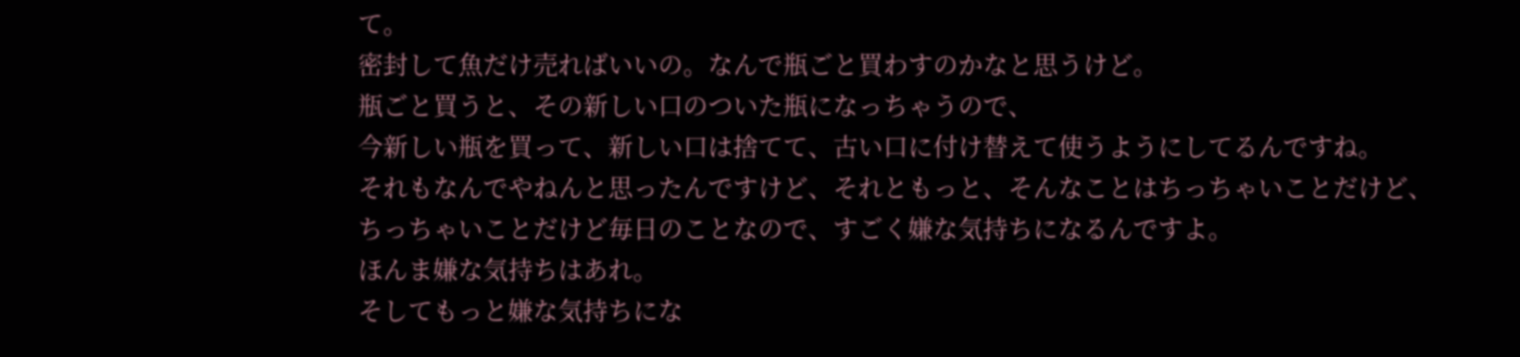て。
密封して魚だけ売ればいいの。なんで瓶ごと買わすのかなと思うけど。
瓶ごと買うと、その新しい口のついた瓶になっちゃうので、
今新しい瓶を買って、新しい口は捨てて、古い口に付け替えて使うようにしてるんですね。
それもなんでやねんと思ったんですけど、それともっと、そんなことはちっちゃいことだけど、
ちっちゃいことだけど毎日のことなので、すごく嫌な気持ちになるんですよ。
ほんま嫌な気持ちはあれ。
そしてもっと嫌な気持ちにな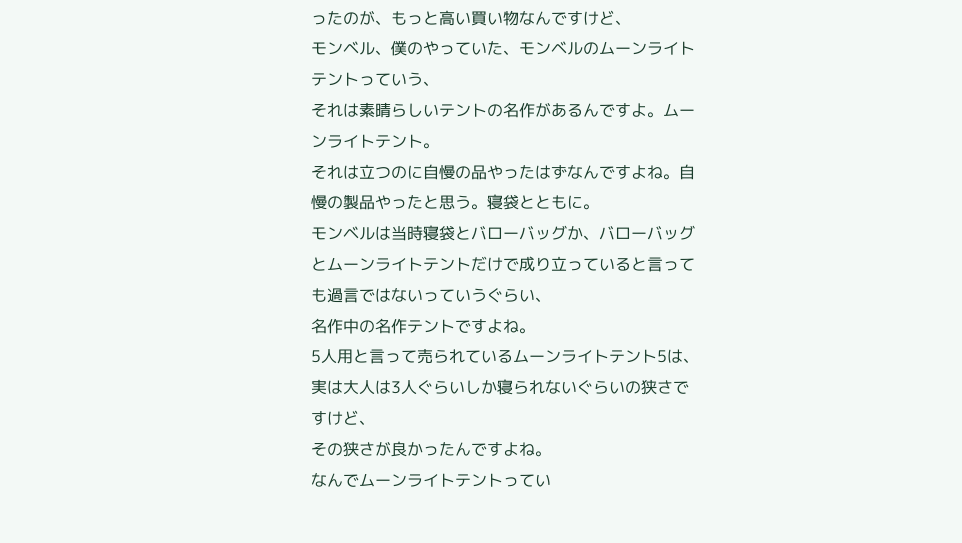ったのが、もっと高い買い物なんですけど、
モンベル、僕のやっていた、モンベルのムーンライトテントっていう、
それは素晴らしいテントの名作があるんですよ。ムーンライトテント。
それは立つのに自慢の品やったはずなんですよね。自慢の製品やったと思う。寝袋とともに。
モンベルは当時寝袋とバローバッグか、バローバッグとムーンライトテントだけで成り立っていると言っても過言ではないっていうぐらい、
名作中の名作テントですよね。
5人用と言って売られているムーンライトテント5は、実は大人は3人ぐらいしか寝られないぐらいの狭さですけど、
その狭さが良かったんですよね。
なんでムーンライトテントってい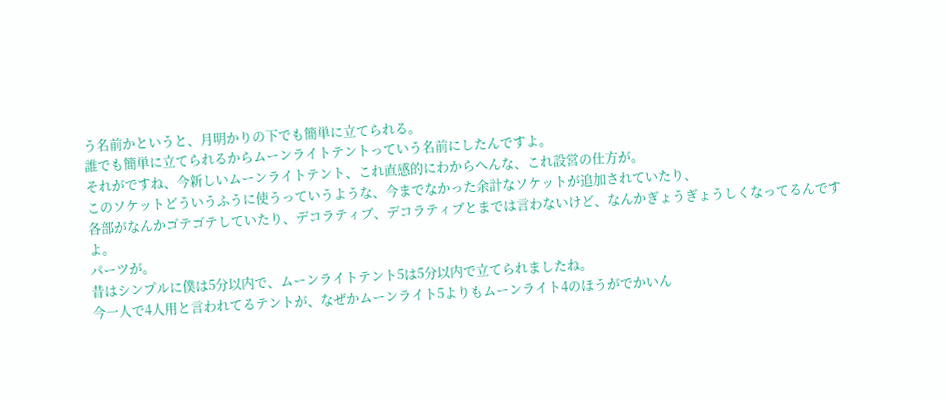う名前かというと、月明かりの下でも簡単に立てられる。
誰でも簡単に立てられるからムーンライトテントっていう名前にしたんですよ。
それがですね、今新しいムーンライトテント、これ直感的にわからへんな、これ設営の仕方が。
このソケットどういうふうに使うっていうような、今までなかった余計なソケットが追加されていたり、
各部がなんかゴテゴテしていたり、デコラティブ、デコラティブとまでは言わないけど、なんかぎょうぎょうしくなってるんですよ。
パーツが。
昔はシンプルに僕は5分以内で、ムーンライトテント5は5分以内で立てられましたね。
今一人で4人用と言われてるテントが、なぜかムーンライト5よりもムーンライト4のほうがでかいん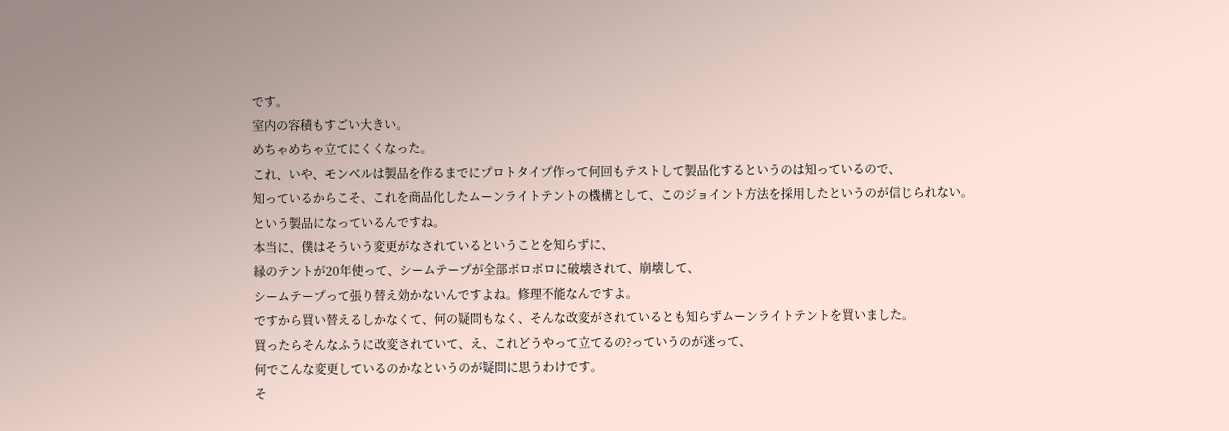です。
室内の容積もすごい大きい。
めちゃめちゃ立てにくくなった。
これ、いや、モンベルは製品を作るまでにプロトタイプ作って何回もテストして製品化するというのは知っているので、
知っているからこそ、これを商品化したムーンライトテントの機構として、このジョイント方法を採用したというのが信じられない。
という製品になっているんですね。
本当に、僕はそういう変更がなされているということを知らずに、
縁のテントが20年使って、シームテープが全部ボロボロに破壊されて、崩壊して、
シームテープって張り替え効かないんですよね。修理不能なんですよ。
ですから買い替えるしかなくて、何の疑問もなく、そんな改変がされているとも知らずムーンライトテントを買いました。
買ったらそんなふうに改変されていて、え、これどうやって立てるの?っていうのが迷って、
何でこんな変更しているのかなというのが疑問に思うわけです。
そ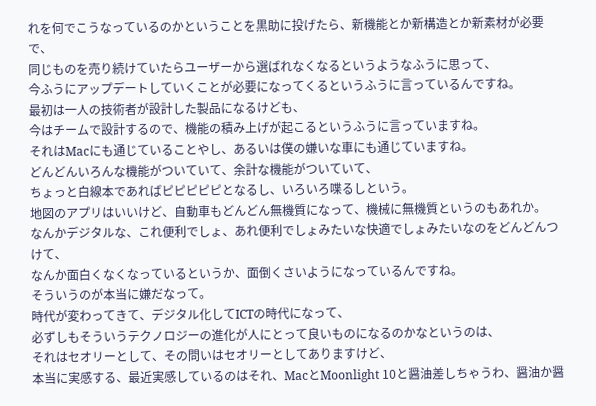れを何でこうなっているのかということを黒助に投げたら、新機能とか新構造とか新素材が必要で、
同じものを売り続けていたらユーザーから選ばれなくなるというようなふうに思って、
今ふうにアップデートしていくことが必要になってくるというふうに言っているんですね。
最初は一人の技術者が設計した製品になるけども、
今はチームで設計するので、機能の積み上げが起こるというふうに言っていますね。
それはMacにも通じていることやし、あるいは僕の嫌いな車にも通じていますね。
どんどんいろんな機能がついていて、余計な機能がついていて、
ちょっと白線本であればピピピピピとなるし、いろいろ喋るしという。
地図のアプリはいいけど、自動車もどんどん無機質になって、機械に無機質というのもあれか。
なんかデジタルな、これ便利でしょ、あれ便利でしょみたいな快適でしょみたいなのをどんどんつけて、
なんか面白くなくなっているというか、面倒くさいようになっているんですね。
そういうのが本当に嫌だなって。
時代が変わってきて、デジタル化してICTの時代になって、
必ずしもそういうテクノロジーの進化が人にとって良いものになるのかなというのは、
それはセオリーとして、その問いはセオリーとしてありますけど、
本当に実感する、最近実感しているのはそれ、MacとMoonlight 10と醤油差しちゃうわ、醤油か醤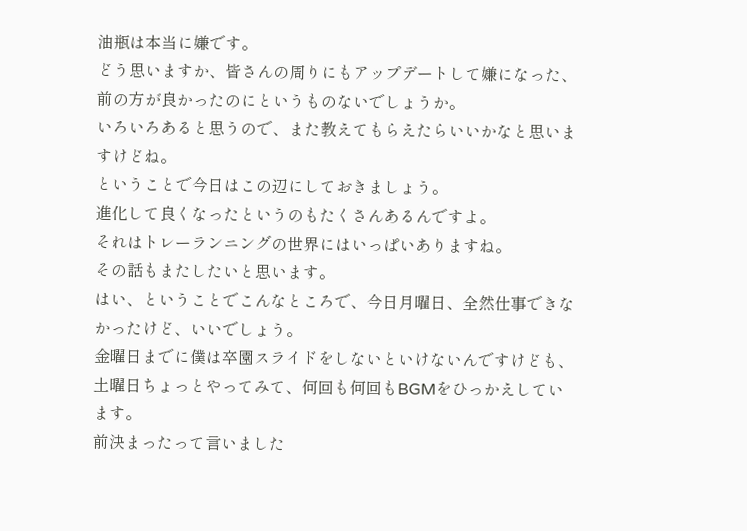油瓶は本当に嫌です。
どう思いますか、皆さんの周りにもアップデートして嫌になった、前の方が良かったのにというものないでしょうか。
いろいろあると思うので、また教えてもらえたらいいかなと思いますけどね。
ということで今日はこの辺にしておきましょう。
進化して良くなったというのもたくさんあるんですよ。
それはトレーランニングの世界にはいっぱいありますね。
その話もまたしたいと思います。
はい、ということでこんなところで、今日月曜日、全然仕事できなかったけど、いいでしょう。
金曜日までに僕は卒園スライドをしないといけないんですけども、
土曜日ちょっとやってみて、何回も何回もBGMをひっかえしています。
前決まったって言いました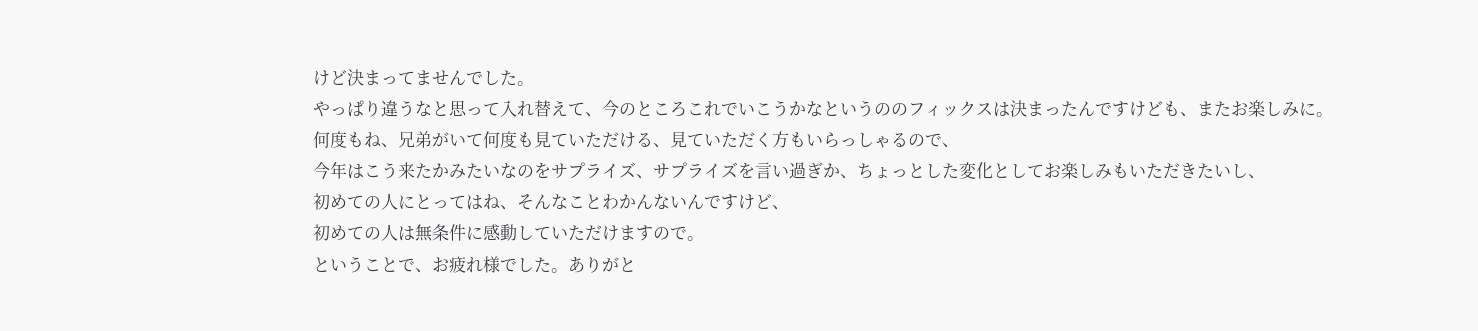けど決まってませんでした。
やっぱり違うなと思って入れ替えて、今のところこれでいこうかなというののフィックスは決まったんですけども、またお楽しみに。
何度もね、兄弟がいて何度も見ていただける、見ていただく方もいらっしゃるので、
今年はこう来たかみたいなのをサプライズ、サプライズを言い過ぎか、ちょっとした変化としてお楽しみもいただきたいし、
初めての人にとってはね、そんなことわかんないんですけど、
初めての人は無条件に感動していただけますので。
ということで、お疲れ様でした。ありがと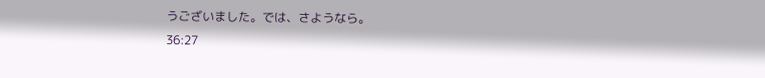うございました。では、さようなら。
36:27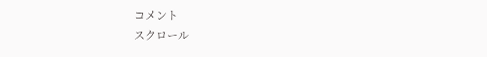コメント
スクロール